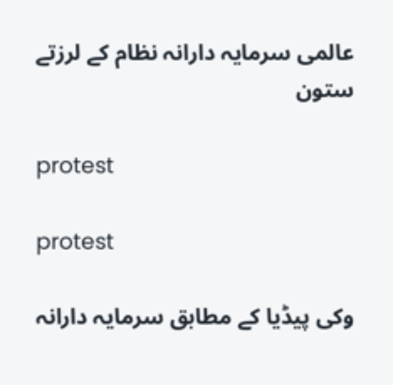عالمی سرمایہ دارانہ نظام کے لرزتے ستون

protest

protest

وکی پیڈیا کے مطابق سرمایہ دارانہ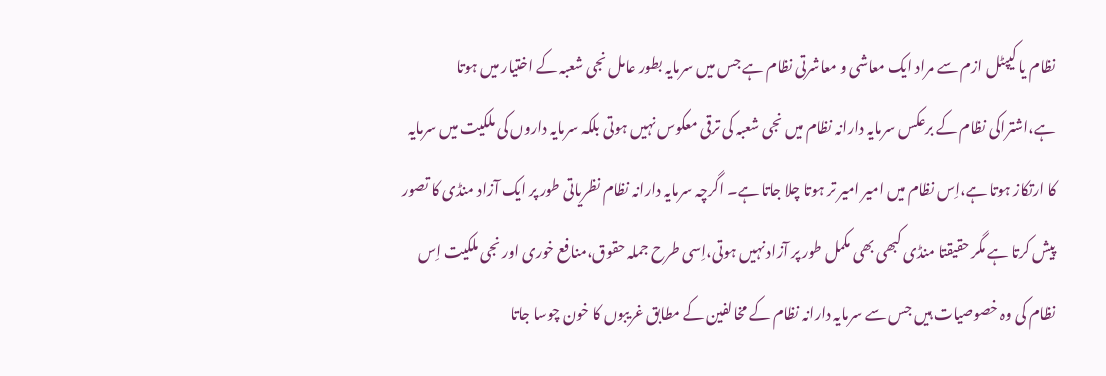نظام یا کیپٹل ازم سے مراد ایک معاشی و معاشرتی نظام ہے جس میں سرمایہ بطور عامل نجی شعبہ کے اختیار میں ہوتا ہے،اشتراکی نظام کے برعکس سرمایہ دارانہ نظام میں نجی شعبہ کی ترقی معکوس نہیں ہوتی بلکہ سرمایہ داروں کی ملکیت میں سرمایہ کا ارتکاز ہوتا ہے،اِس نظام میں امیر امیر تر ہوتا چلا جاتا ہے۔ اگرچہ سرمایہ دارانہ نظام نظریاتی طور پر ایک آزاد منڈی کا تصور پیش کرتا ہے مگر حقیقتا منڈی کبھی بھی مکمل طور پر آزاد نہیں ہوتی،اِسی طرح جملہ حقوق،منافع خوری اور نجی ملکیت اِس نظام کی وہ خصوصیات ہیں جس سے سرمایہ دارانہ نظام کے مخالفین کے مطابق غریبوں کا خون چوسا جاتا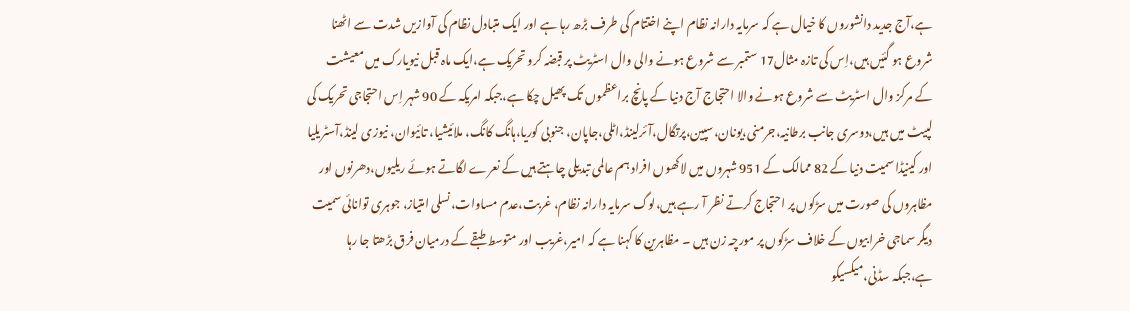ہے،آج جدید دانشوروں کا خیال ہے کہ سرمایہ دارانہ نظام اپنے اختتام کی طرف بڑھ رہا ہے اور ایک متبادل نظام کی آوازیں شدت سے اٹھنا شروع ہو گئیں ہیں،اِس کی تازہ مثال17 ستمبر سے شروع ہونے والی وال اسٹریٹ پر قبضہ کرو تحریک ہے،ایک ماہ قبل نیویارک میں معیشت کے مرکز وال اسٹریٹ سے شروع ہونے والا احتجاج آج دنیا کے پانچ براعظموں تک پھیل چکا ہے،جبکہ امریکہ کے 90 شہر اِس احتجاجی تحریک کی لپیٹ میں ہیں،دوسری جانب برطانیہ،جرمنی،یونان،سپین،پرتگال،آئرلینڈ،اٹلی،جاپان، جنوبی کوریا،ہانگ کانگ، ملائیشیا، تائیوان، نیوزی لینڈ،آسٹریلیا اور کینیڈا سمیت دنیا کے 82 ممالک کے 951 شہروں میں لاکھوں افراد ہم عالمی تبدیلی چاہتے ہیں کے نعرے لگاتے ہوئے ریلیوں،دھرنوں اور مظاہروں کی صورت میں سڑکوں پر احتجاج کرتے نظر آ رہے ہیں،لوگ سرمایہ دارانہ نظام، غربت،عدم مساوات،نسلی امتیاز، جوہری توانائی سمیت دیگر سماجی خرابیوں کے خلاف سڑکوں پر مورچہ زن ہیں ۔ مظاہرین کا کہنا ہے کہ امیر،غریب اور متوسط طبقے کے درمیان فرق بڑھتا جا رہا ہے،جبکہ سڈنی،میکسیکو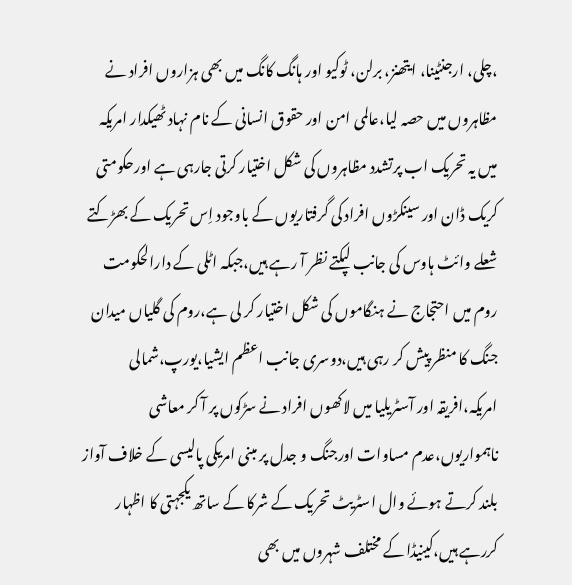،چلی، ارجنٹینا، ایتھنز، برلن، ٹوکیو اور ہانگ کانگ میں بھی ہزاروں افراد نے مظاہروں میں حصہ لیا،عالمی امن اور حقوق انسانی کے نام نہاد ٹھیکدار امریکہ میں یہ تحریک اب پرتشدد مظاہروں کی شکل اختیار کرتی جارہی ہے اورحکومتی کریک ڈان اور سینکڑوں افراد کی گرفتاریوں کے باوجود اِس تحریک کے بھڑکتے شعلے وائٹ ہاوس کی جانب لپکتے نظر آ رہے ہیں،جبکہ اٹلی کے دارالحکومت روم میں احتجاج نے ہنگاموں کی شکل اختیار کر لی ہے،روم کی گلیاں میدان جنگ کا منظر پیش کر رہی ہیں،دوسری جانب اعظم ایشیا،یورپ،شمالی امریکہ،افریقہ اور آسٹریلیا میں لاکھوں افراد نے سڑکوں پر آ کر معاشی ناہمواریوں،عدم مساوات اورجنگ و جدل پر مبنی امریکی پالیسی کے خلاف آواز بلند کرتے ہوئے وال اسٹریٹ تحریک کے شرکا کے ساتھ یکجہتی کا اظہار کررہے ہیں،کینیڈا کے مختلف شہروں میں بھی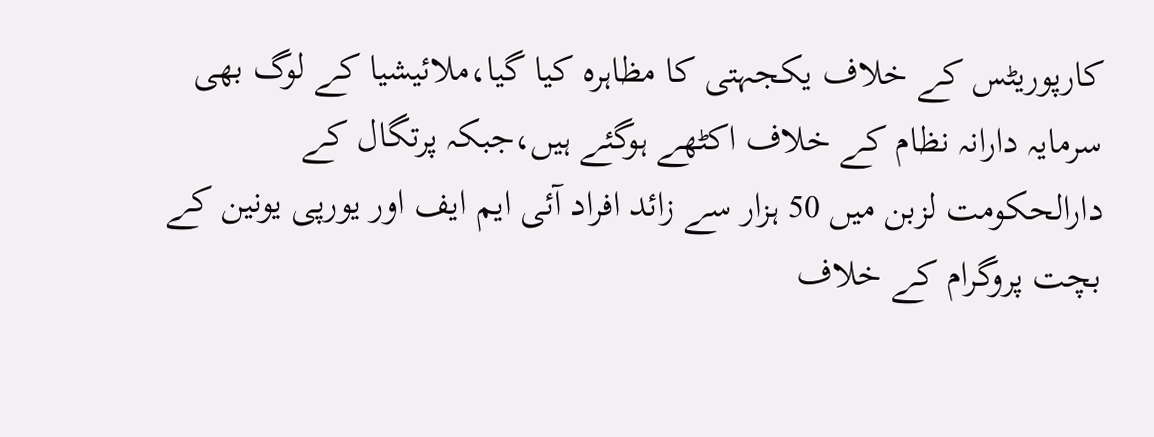کارپوریٹس کے خلاف یکجہتی کا مظاہرہ کیا گیا،ملائیشیا کے لوگ بھی سرمایہ دارانہ نظام کے خلاف اکٹھے ہوگئے ہیں،جبکہ پرتگال کے دارالحکومت لزبن میں 50 ہزار سے زائد افراد آئی ایم ایف اور یورپی یونین کے بچت پروگرام کے خلاف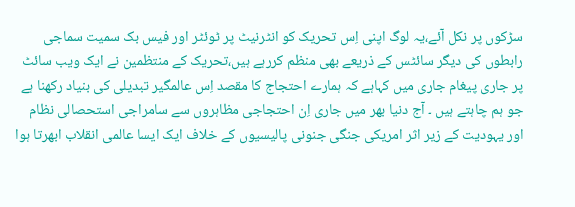سڑکوں پر نکل آئے،یہ لوگ اپنی اِس تحریک کو انٹرنیٹ پر ٹوئٹر اور فیس بک سمیت سماجی رابطوں کی دیگر سائٹس کے ذریعے بھی منظم کررہے ہیں،تحریک کے منتظمین نے ایک ویب سائٹ پر جاری پیغام جاری میں کہاہے کہ ہمارے احتجاج کا مقصد اِس عالمگیر تبدیلی کی بنیاد رکھنا ہے جو ہم چاہتے ہیں ۔ آج دنیا بھر میں جاری اِن احتجاجی مظاہروں سے سامراجی استحصالی نظام اور یہودیت کے زیر اثر امریکی جنگی جنونی پالیسیوں کے خلاف ایک ایسا عالمی انقلاب ابھرتا ہوا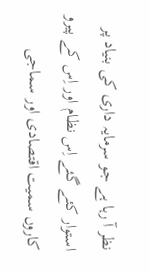نظر آ رہا ہے جو سرمایہ داری کی بنیاد پر استوار کئے گئے اِس نظام اور اِس کے پیرو کاروں سمیت اقتصادی اور سماجی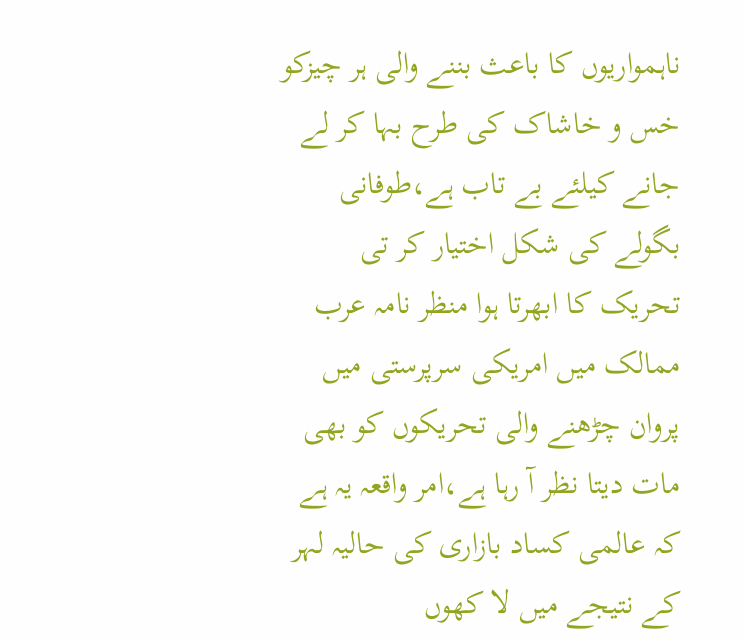ناہمواریوں کا باعث بننے والی ہر چیزکو خس و خاشاک کی طرح بہا کر لے جانے کیلئے بے تاب ہے،طوفانی بگولے کی شکل اختیار کر تی تحریک کا ابھرتا ہوا منظر نامہ عرب ممالک میں امریکی سرپرستی میں پروان چڑھنے والی تحریکوں کو بھی مات دیتا نظر آ رہا ہے،امر واقعہ یہ ہے کہ عالمی کساد بازاری کی حالیہ لہر کے نتیجے میں لا کھوں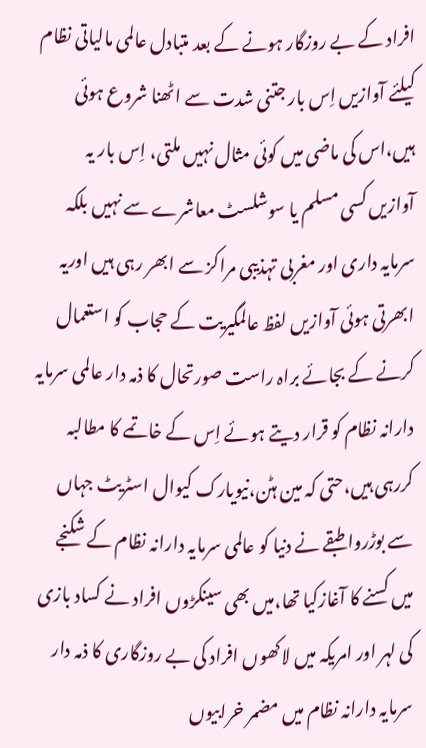افراد کے بے روزگار ہونے کے بعد متبادل عالمی مالیاتی نظام کیلئے آوازیں اِس بار جتنی شدت سے اٹھنا شروع ہوئی ہیں،اس کی ماضی میں کوئی مثال نہیں ملتی، اِس بار یہ آوازیں کسی مسلم یا سوشلسٹ معاشرے سے نہیں بلکہ سرمایہ داری اور مغربی تہذیبی مراکز سے ابھر رہی ہیں اوریہ ابھرتی ہوئی آوازیں لفظ عالمگیریت کے حجاب کو استعمال کرنے کے بجائے براہ راست صورتحال کا ذمہ دار عالمی سرمایہ دارانہ نظام کو قرار دیتے ہوئے اِس کے خاتمے کا مطالبہ کررہی ہیں،حتی کہ مین ہٹن،نیویارک کیوال اسٹریٹ جہاں سے بوڑروا طبقے نے دنیا کو عالمی سرمایہ دارانہ نظام کے شکنجے میں کسنے کا آغازکیا تھا،میں بھی سینکڑوں افراد نے کساد بازی کی لہر اور امریکہ میں لاکھوں افراد کی بے روزگاری کا ذمہ دار سرمایہ دارانہ نظام میں مضمر خرابیوں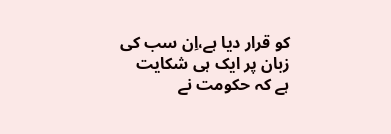کو قرار دیا ہے،اِن سب کی زبان پر ایک ہی شکایت ہے کہ حکومت نے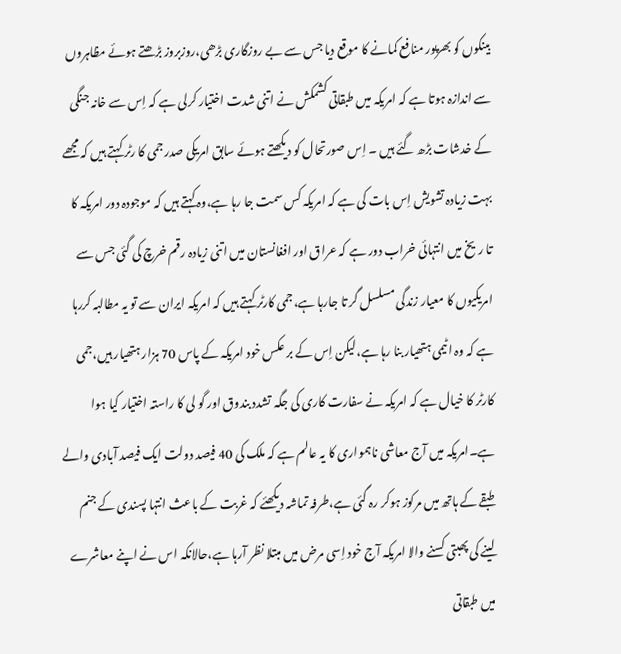بینکوں کو بھرپور منافع کمانے کا موقع دیا جس سے بے روزگاری بڑھی،روزبروز بڑھتے ہوئے مظاہروں سے اندازہ ہوتا ہے کہ امریکہ میں طبقاتی کشمکش نے اتنی شدت اختیار کرلی ہے کہ اِس سے خانہ جنگی کے خدشات بڑھ گئے ہیں ۔ اِس صورتحال کو دیکھتے ہوئے سابق امریکی صدر جمی کا رٹر کہتے ہیں کہ مجھے بہت زیادہ تشویش اِس بات کی ہے کہ امریکہ کس سمت جا رہا ہے،وہ کہتے ہیں کہ موجودہ دور امریکہ کا تا ریخ میں انتہائی خراب دور ہے کہ عراق اور افغانستان میں اتنی زیادہ رقم خرچ کی گئی جس سے امریکیوں کا معیار زندگی مسلسل گر تا جارہا ہے،جمی کارٹر کہتے ہیں کہ امریکہ ایران سے تو یہ مطالبہ کررہا ہے کہ وہ اٹیمی ہتھیار بنا رہا ہے،لیکن اِس کے بر عکس خود امریکہ کے پاس 70 ہزار ہتھیار ہیں،جمی کارٹر کا خیال ہے کہ امریکہ نے سفارت کاری کی جگہ تشدد بندوق اور گو لی کا راستہ اختیار کیا ہوا ہے۔امریکہ میں آج معاشی ناہمواری کا یہ عالم ہے کہ ملک کی 40 فیصد دولت ایک فیصد آبادی والے طبقے کے ہاتھ میں مرکوز ہوکر رہ گئی ہے،طرفہ تماشہ دیکھئے کہ غربت کے باعث انتہا پسندی کے جنم لینے کی پھبتی کسنے والا امریکہ آج خود اِسی مرض میں مبتلا نظر آرہا ہے،حالانکہ اس نے اپنے معاشرے میں طبقاتی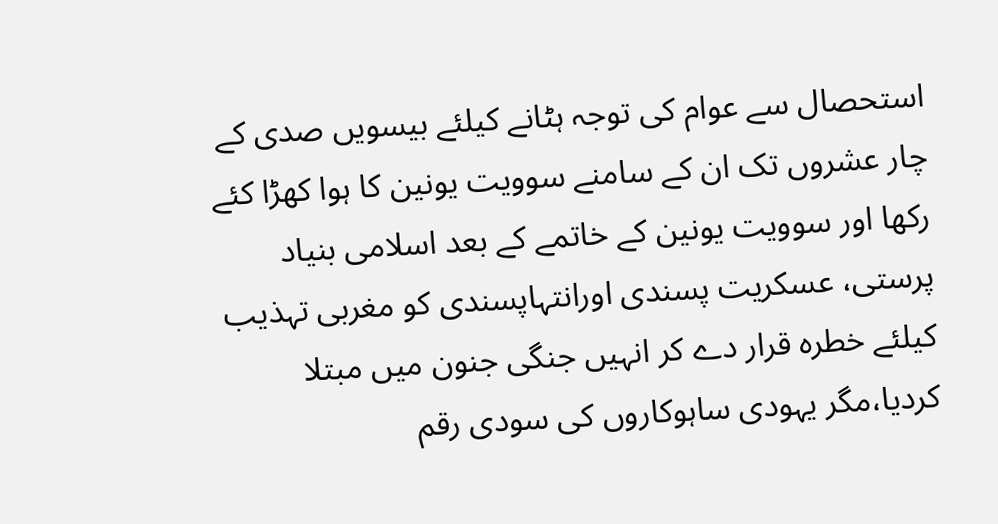استحصال سے عوام کی توجہ ہٹانے کیلئے بیسویں صدی کے چار عشروں تک ان کے سامنے سوویت یونین کا ہوا کھڑا کئے رکھا اور سوویت یونین کے خاتمے کے بعد اسلامی بنیاد پرستی، عسکریت پسندی اورانتہاپسندی کو مغربی تہذیب کیلئے خطرہ قرار دے کر انہیں جنگی جنون میں مبتلا کردیا،مگر یہودی ساہوکاروں کی سودی رقم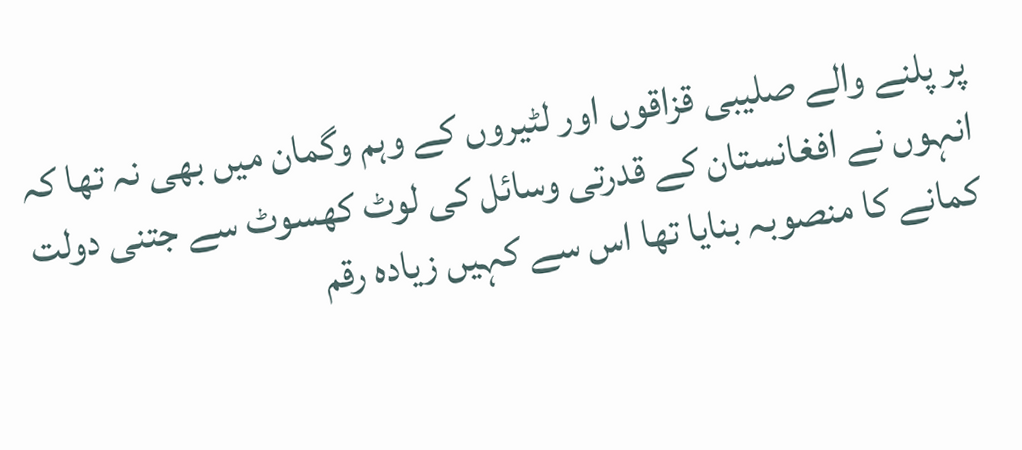پر پلنے والے صلیبی قزاقوں اور لٹیروں کے وہم وگمان میں بھی نہ تھا کہ انہوں نے افغانستان کے قدرتی وسائل کی لوٹ کھسوٹ سے جتنی دولت کمانے کا منصوبہ بنایا تھا اس سے کہیں زیادہ رقم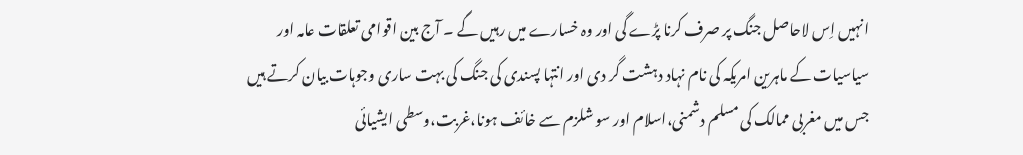انہیں اِس لاحاصل جنگ پر صرف کرنا پڑے گی اور وہ خسارے میں رہیں گے ۔ آج بین اقوامی تعلقات عامہ اور سیاسیات کے ماہرین امریکہ کی نام نہاد دہشت گر دی اور انتہا پسندی کی جنگ کی بہت ساری وجوہات بیان کرتے ہیں جس میں مغربی ممالک کی مسلم دشمنی،اسلام اور سو شلزم سے خائف ہونا،غربت،وسطی ایشیائی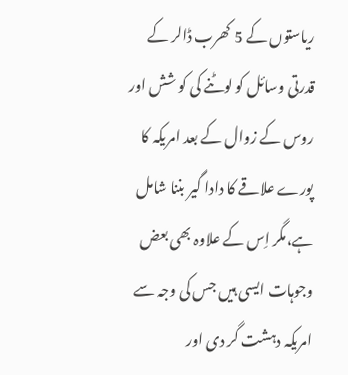ریاستوں کے 5 کھرب ڈالر کے قدرتی وسائل کو لوٹنے کی کو شش اور روس کے زوال کے بعد امریکہ کا پورے علاقے کا دادا گیر بننا شامل ہے،مگر اِس کے علاوہ بھی بعض وجوہات ایسی ہیں جس کی وجہ سے امریکہ دہشت گر دی اور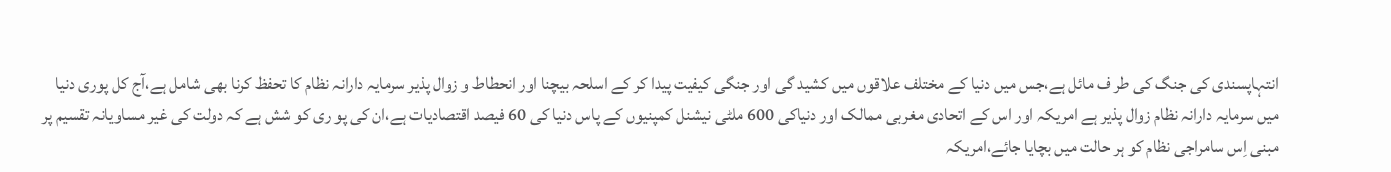انتہاپسندی کی جنگ کی طر ف مائل ہے،جس میں دنیا کے مختلف علاقوں میں کشید گی اور جنگی کیفیت پیدا کر کے اسلحہ بیچنا اور انحطاط و زوال پذیر سرمایہ دارانہ نظام کا تحفظ کرنا بھی شامل ہے،آج کل پوری دنیا میں سرمایہ دارانہ نظام زوال پذیر ہے امریکہ اور اس کے اتحادی مغربی ممالک اور دنیاکی 600 ملٹی نیشنل کمپنیوں کے پاس دنیا کی 60 فیصد اقتصادیات ہے،ان کی پو ری کو شش ہے کہ دولت کی غیر مساویانہ تقسیم پر مبنی اِس سامراجی نظام کو ہر حالت میں بچایا جائے،امریکہ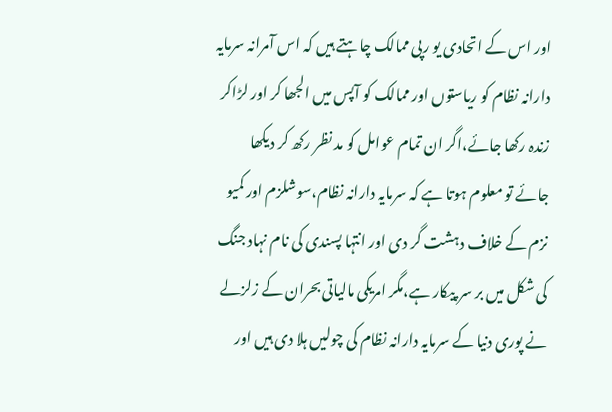اور اس کے اتحادی یو رپی ممالک چاہتے ہیں کہ اس آمرانہ سرمایہ دارانہ نظام کو ریاستوں اور ممالک کو آپس میں الجھا کر اور لڑاکر زندہ رکھا جائے،اگر ان تمام عوامل کو مد نظر رکھ کر دیکھا جائے تو معلوم ہوتا ہے کہ سرمایہ دارانہ نظام،سوشلزم اور کمیو نزم کے خلاف دہشت گر دی اور انتہا پسندی کی نام نہاد جنگ کی شکل میں بر سر پیکار ہے،مگر امریکی مالیاتی بحران کے زلزلے نے پوری دنیا کے سرمایہ دارانہ نظام کی چولیں ہلا دی ہیں اور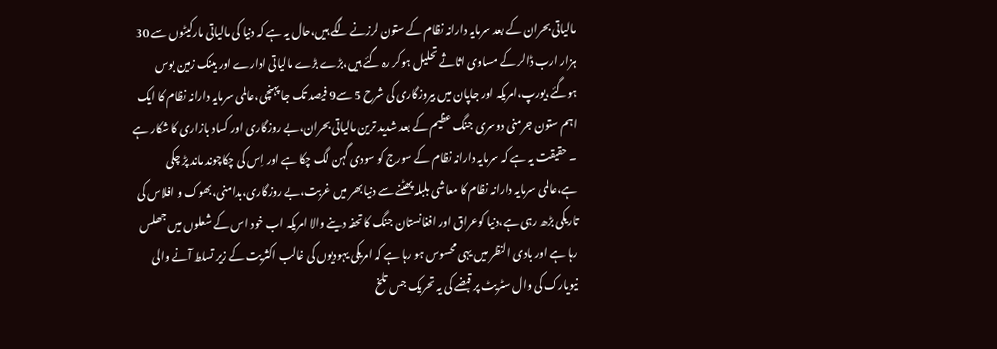مالیاتی بحران کے بعد سرمایہ دارانہ نظام کے ستون لرزنے لگے ہیں،حال یہ ہے کہ دنیا کی مالیاتی مارکیٹوں سے 30 ہزار ارب ڈالر کے مساوی اثاثے تحلیل ہوکر رہ گئے ہیں،بڑے بڑے مالیاتی ادارے اور بینک زمین بوس ہوگئے،یورپ،امریکہ اور جاپان میں بیروزگاری کی شرح 5 سے9 فیصد تک جا پہنچی،عالمی سرمایہ دارانہ نظام کا ایک اہم ستون جرمنی دوسری جنگ عظیم کے بعد شدید ترین مالیاتی بحران،بے روزگاری اور کساد بازاری کا شکار ہے ۔ حقیقت یہ ہے کہ سرمایہ دارانہ نظام کے سورج کو سودی گہن لگ چکا ہے اور اِس کی چکاچوند ماند پڑ چکی ہے،عالمی سرمایہ دارانہ نظام کا معاشی بلبلہ پھٹنے سے دنیا بھر میں غربت،بے روزگاری،بدامنی،بھوک و افلاس کی تاریکی بڑھ رہی ہے،دنیا کوعراق اور افغانستان جنگ کا تحفہ دینے والا امریکہ اب خود اس کے شعلوں میں جھلس رہا ہے اور بادی النظر میں یہی محسوس ہو رہا ہے کہ امریکی یہودیوں کی غالب اکثریت کے زیر تسلط آنے والی نیویارک کی وال سٹریٹ پر قبضے کی یہ تحریک جس تلخ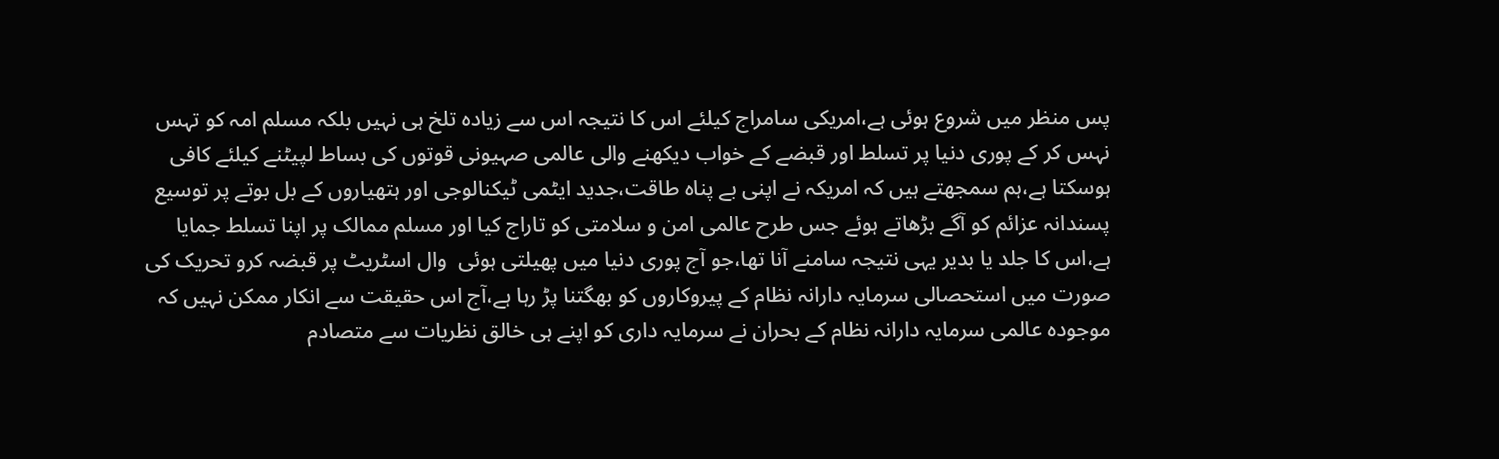پس منظر میں شروع ہوئی ہے،امریکی سامراج کیلئے اس کا نتیجہ اس سے زیادہ تلخ ہی نہیں بلکہ مسلم امہ کو تہس نہس کر کے پوری دنیا پر تسلط اور قبضے کے خواب دیکھنے والی عالمی صہیونی قوتوں کی بساط لپیٹنے کیلئے کافی ہوسکتا ہے،ہم سمجھتے ہیں کہ امریکہ نے اپنی بے پناہ طاقت،جدید ایٹمی ٹیکنالوجی اور ہتھیاروں کے بل بوتے پر توسیع پسندانہ عزائم کو آگے بڑھاتے ہوئے جس طرح عالمی امن و سلامتی کو تاراج کیا اور مسلم ممالک پر اپنا تسلط جمایا ہے،اس کا جلد یا بدیر یہی نتیجہ سامنے آنا تھا،جو آج پوری دنیا میں پھیلتی ہوئی  وال اسٹریٹ پر قبضہ کرو تحریک کی صورت میں استحصالی سرمایہ دارانہ نظام کے پیروکاروں کو بھگتنا پڑ رہا ہے،آج اس حقیقت سے انکار ممکن نہیں کہ موجودہ عالمی سرمایہ دارانہ نظام کے بحران نے سرمایہ داری کو اپنے ہی خالق نظریات سے متصادم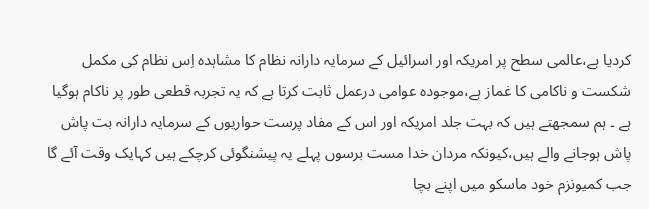کردیا ہے،عالمی سطح پر امریکہ اور اسرائیل کے سرمایہ دارانہ نظام کا مشاہدہ اِس نظام کی مکمل شکست و ناکامی کا غماز ہے،موجودہ عوامی درعمل ثابت کرتا ہے کہ یہ تجربہ قطعی طور پر ناکام ہوگیا ہے ۔ ہم سمجھتے ہیں کہ بہت جلد امریکہ اور اس کے مفاد پرست حواریوں کے سرمایہ دارانہ بت پاش پاش ہوجانے والے ہیں،کیونکہ مردان خدا مست برسوں پہلے یہ پیشنگوئی کرچکے ہیں کہایک وقت آئے گا جب کمیونزم خود ماسکو میں اپنے بچا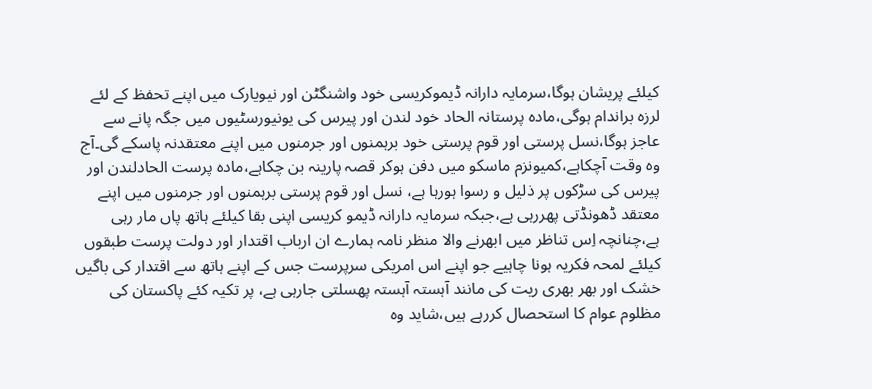کیلئے پریشان ہوگا،سرمایہ دارانہ ڈیموکریسی خود واشنگٹن اور نیویارک میں اپنے تحفظ کے لئے لرزہ براندام ہوگی،مادہ پرستانہ الحاد خود لندن اور پیرس کی یونیورسٹیوں میں جگہ پانے سے عاجز ہوگا،نسل پرستی اور قوم پرستی خود برہمنوں اور جرمنوں میں اپنے معتقدنہ پاسکے گی۔آج وہ وقت آچکاہے،کمیونزم ماسکو میں دفن ہوکر قصہ پارینہ بن چکاہے،مادہ پرست الحادلندن اور پیرس کی سڑکوں پر ذلیل و رسوا ہورہا ہے، نسل اور قوم پرستی برہمنوں اور جرمنوں میں اپنے معتقد ڈھونڈتی پھررہی ہے،جبکہ سرمایہ دارانہ ڈیمو کریسی اپنی بقا کیلئے ہاتھ پاں مار رہی ہے،چنانچہ اِس تناظر میں ابھرنے والا منظر نامہ ہمارے ان ارباب اقتدار اور دولت پرست طبقوں کیلئے لمحہ فکریہ ہونا چاہیے جو اپنے اس امریکی سرپرست جس کے اپنے ہاتھ سے اقتدار کی باگیں خشک اور بھر بھری ریت کی مانند آہستہ آہستہ پھسلتی جارہی ہے، پر تکیہ کئے پاکستان کی مظلوم عوام کا استحصال کررہے ہیں،شاید وہ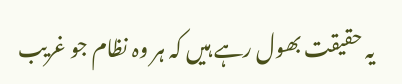یہ حقیقت بھول رہے ہیں کہ ہر وہ نظام جو غریب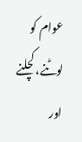عوام کو لوٹنے، کچلنے اور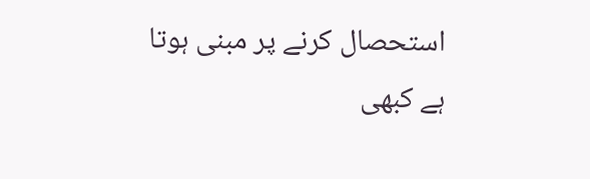استحصال کرنے پر مبنی ہوتا ہے کبھی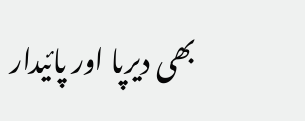بھی دیرپا اور پائیدار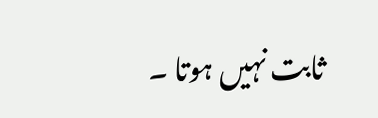ثابت نہیں ہوتا ۔